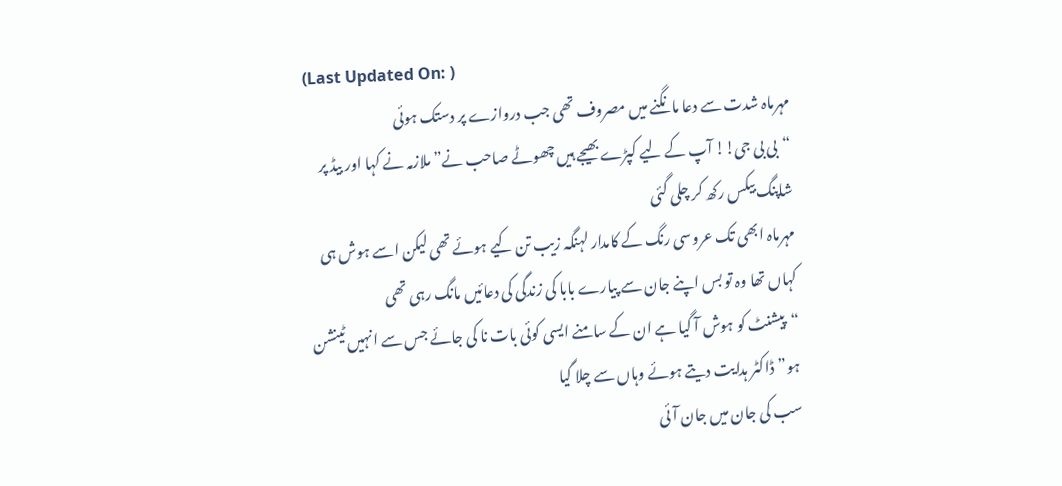(Last Updated On: )
مہرماہ شدت سے دعا مانگنے میں مصروف تھی جب دروازے پر دستک ہوئی
“بی بی جی!! آپ کے لیے کپڑے بھیجے ہیں چھوٹے صاحب نے”ملازمہ نے کہا اور بیڈ پر شاپنگ بیکس رکھ کر چلی گئی
مہرماہ ابھی تک عروسی رنگ کے کامدار لہنگہ زیب تن کیے ہوئے تھی لیکن اسے ہوش ہی کہاں تھا وہ تو بس اپنے جان سے پیارے بابا کی زندگی کی دعائیں مانگ رہی تھی
“پیشنٹ کو ہوش آ گیا ہے ان کے سامنے ایسی کوئی بات نا کی جائے جس سے انہیں ٹینشن ہو”ڈاکٹر ہدایت دیتے ہوئے وہاں سے چلا گیا
سب کی جان میں جان آئی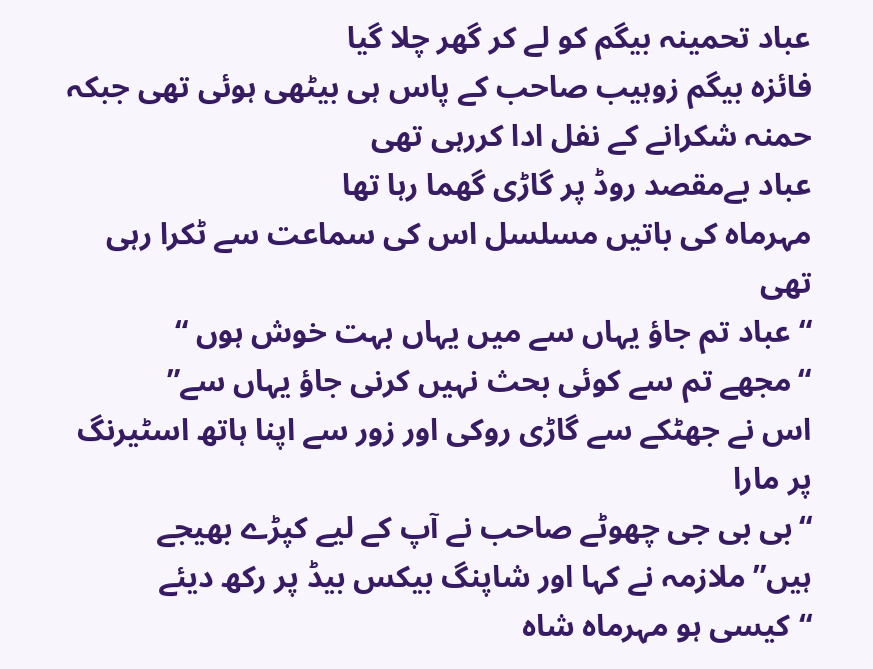عباد تحمینہ بیگم کو لے کر گھر چلا گیا
فائزہ بیگم زوہیب صاحب کے پاس ہی بیٹھی ہوئی تھی جبکہ حمنہ شکرانے کے نفل ادا کررہی تھی
عباد بےمقصد روڈ پر گاڑی گھما رہا تھا
مہرماہ کی باتیں مسلسل اس کی سماعت سے ٹکرا رہی تھی
“عباد تم جاؤ یہاں سے میں یہاں بہت خوش ہوں “
“مجھے تم سے کوئی بحث نہیں کرنی جاؤ یہاں سے”
اس نے جھٹکے سے گاڑی روکی اور زور سے اپنا ہاتھ اسٹیرنگ پر مارا
“بی بی جی چھوٹے صاحب نے آپ کے لیے کپڑے بھیجے ہیں”ملازمہ نے کہا اور شاپنگ بیکس بیڈ پر رکھ دیئے
“کیسی ہو مہرماہ شاہ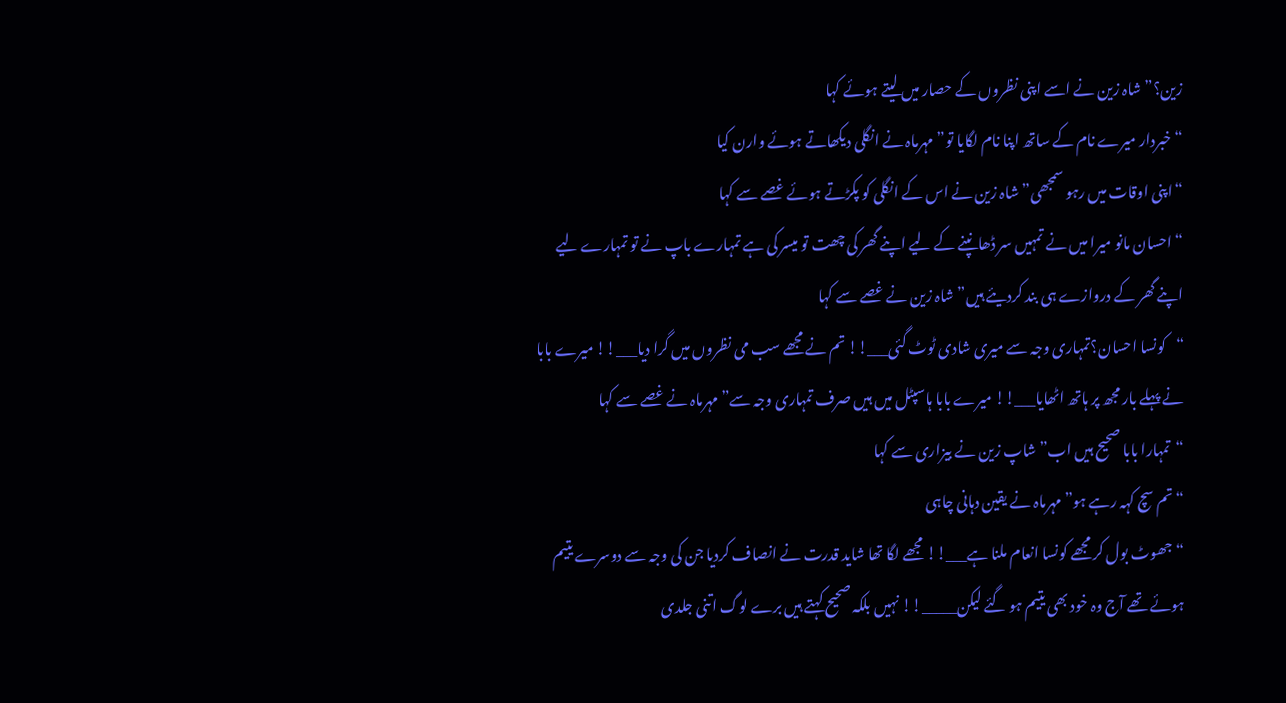زین؟”شاہ زین نے اسے اپنی نظروں کے حصار میں لیتے ہوئے کہا
“خبردار میرے نام کے ساتھ اپنا نام لگایا تو”مہرماہ نے انگلی دیکھاتے ہوئے وارن کیا
“اپنی اوقات میں رہو سمجھی”شاہ زین نے اس کے انگلی کو پکڑتے ہوئے غصے سے کہا
“احسان مانو میرا میں نے تمہیں سر ڈھانپنے کے لیے اپنے گھر کی چھت تو میسر کی ہے تمہارے باپ نے تو تمہارے لیے اپنے گھر کے دروازے ہی بند کردیئے ہیں”شاہ زین نے غصے سے کہا
“کونسا احسان؟تمہاری وجہ سے میری شادی ٹوٹ گئی___!! تم نے مجھے سب می نظروں میں گرا دیا___!! میرے بابا نے پہلے بار مجھ پر ہاتھ اٹھایا___!! میرے بابا ہاسپٹل میں ہیں صرف تمہاری وجہ سے”مہرماہ نے غصے سے کہا
“تمہارا بابا صحیح ہیں اب”شاپ زین نے بیزاری سے کہا
“تم سچ کہہ رہے ہو”مہرماہ نے یقین دہانی چاہی
“جھوٹ بول کر مجھے کونسا انعام ملنا ہے___!! مجھے لگا تھا شاید قدرت نے انصاف کردیا جن کی وجہ سے دوسرے یتیم ہوئے تھے آج وہ خود بھی یتیم ہو گئے لیکن_____!! نہیں بلکہ صحیح کہتے ہیں برے لوگ اتنی جلدی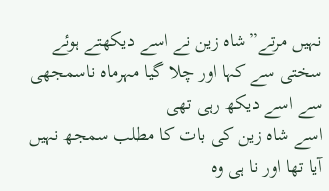نہیں مرتے”شاہ زین نے اسے دیکھتے ہوئے سختی سے کہا اور چلا گیا مہرماہ ناسمجھی سے اسے دیکھ رہی تھی
اسے شاہ زین کی بات کا مطلب سمجھ نہیں آیا تھا اور نا ہی وہ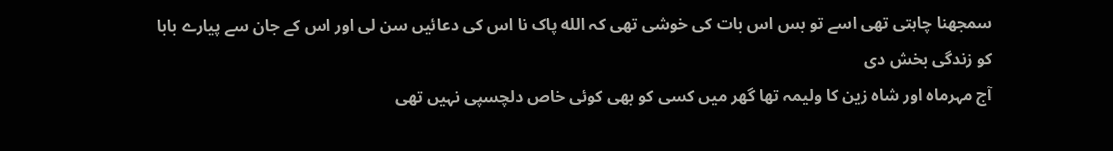سمجھنا چاہتی تھی اسے تو بس اس بات کی خوشی تھی کہ الله پاک نا اس کی دعائیں سن لی اور اس کے جان سے پیارے بابا کو زندگی بخش دی
آج مہرماہ اور شاہ زین کا ولیمہ تھا گھر میں کسی کو بھی کوئی خاص دلچسپی نہیں تھی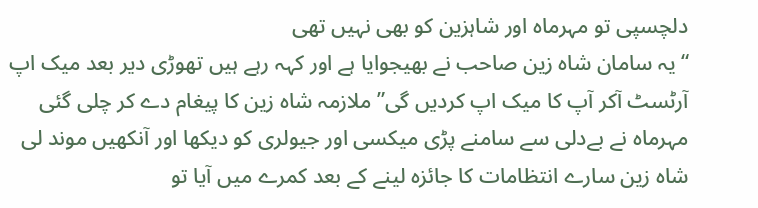دلچسپی تو مہرماہ اور شاہزین کو بھی نہیں تھی
“یہ سامان شاہ زین صاحب نے بھیجوایا ہے اور کہہ رہے ہیں تھوڑی دیر بعد میک اپ آرٹسٹ آکر آپ کا میک اپ کردیں گی”ملازمہ شاہ زین کا پیغام دے کر چلی گئی
مہرماہ نے بےدلی سے سامنے پڑی میکسی اور جیولری کو دیکھا اور آنکھیں موند لی
شاہ زین سارے انتظامات کا جائزہ لینے کے بعد کمرے میں آیا تو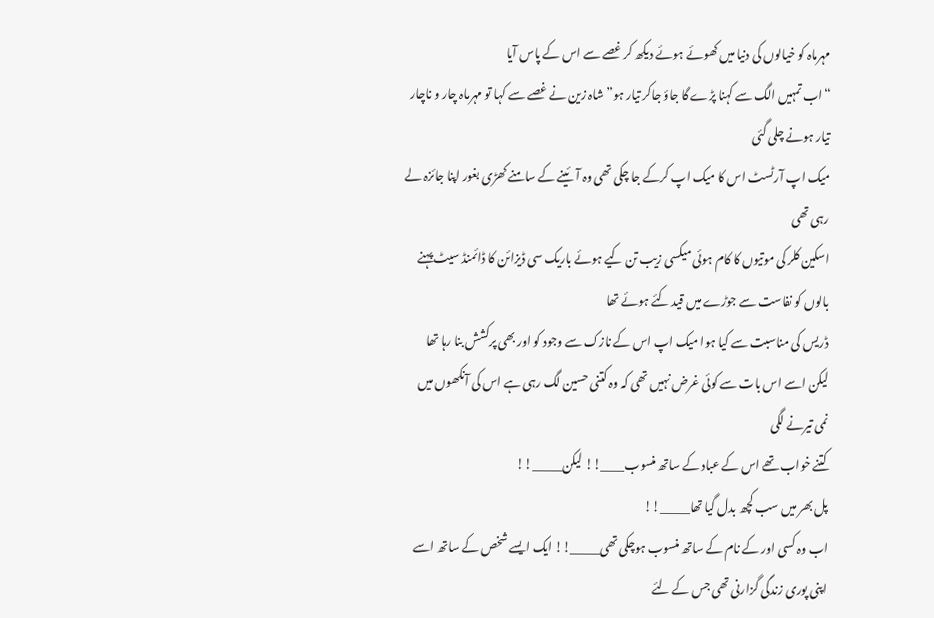مہرماہ کو خیالوں کی دنیا میں کھوئے ہوئے دیکھ کر غصے سے اس کے پاس آیا
“اب تمہیں الگ سے کہنا پڑے گا جاؤ جاکر تیار ہو”شاہ زین نے غصے سے کہا تو مہرماہ چار و ناچار تیار ہونے چلی گئی
میک اپ آرٹسٹ اس کا میک اپ کرکے جا چکی تھی وہ آئینے کے سامنے کھڑی بغور اپنا جائزہ لے رہی تھی
اسکین کلر کی موتیوں کا کام ہوئی میکسی زیب تن کیے ہوئے باریک سی ڈیزائن کا ڈائمنڈ سیٹ پہنے بالوں کو نفاست سے جوڑے میں قید کئے ہوئے تھا
ڈریس کی مناسبت سے کیا ہوا میک اپ اس کے نازک سے وجود کو اور بھی پرکشش بنا رہا تھا
لیکن اسے اس بات سے کوئی غرض نہیں تھی کہ وہ کتنی حسین لگ رہی ہے اس کی آنکھوں میں نمی تیرنے لگی
کتنے خواب تھے اس کے عباد کے ساتھ منسوب____!! لیکن_____!!
پل بھر میں سب کچھ بدل گیا تھا_____!!
اب وہ کسی اور کے نام کے ساتھ منسوب ہوچکی تھی_____!! ایک ایسے شخص کے ساتھ اسے اپنی پوری زندگی گزارنی تھی جس کے لئے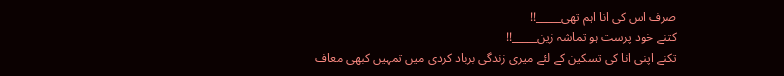صرف اس کی انا اہم تھی_____!!
کتنے خود پرست ہو تماشہ زین_____!!
تکنے اپنی انا کی تسکین کے لئے میری زندگی برباد کردی میں تمہیں کبھی معاف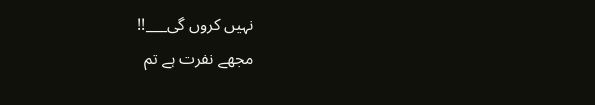نہیں کروں گی___!!
مجھے نفرت ہے تم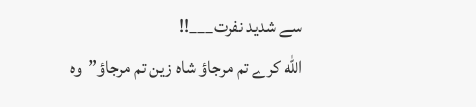سے شدید نفرت___!!
الله کرے تم مرجاؤ شاہ زین تم مرجاؤ”وہ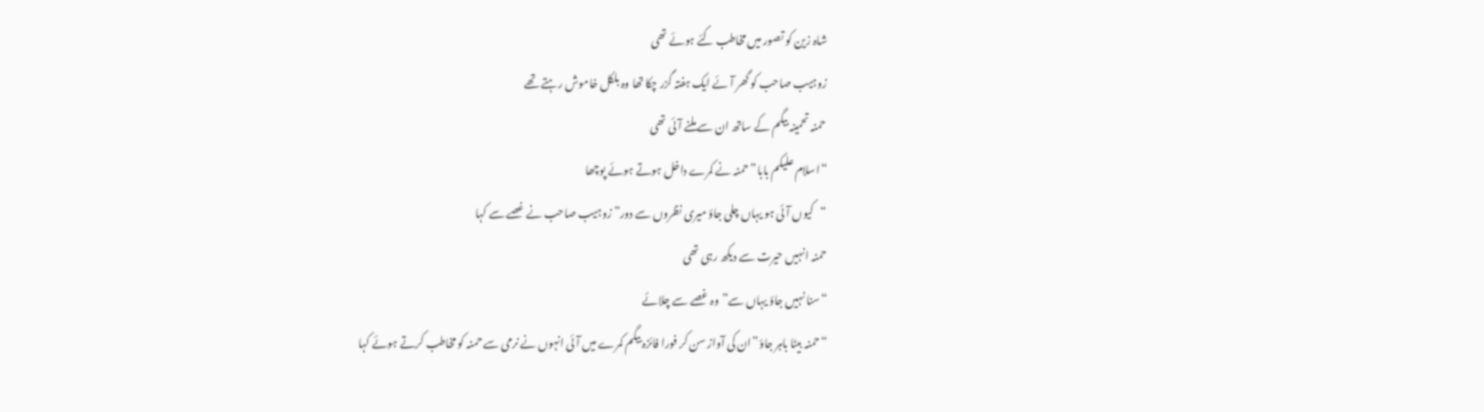شاہ زین کو تصور میں مخاطب کئے ہوئے تھی
زوہیب صاحب کو گھر آئے ایک ہفتہ گزر چکا تھا وہ بلکل خاموش رہتے تھے
حمنہ تحمینہ بیگم کے ساتھ ان سے ملنے آئی تھی
“اسلام علیکم بابا”حمنہ نے کمرے داخل ہوتے ہوئے پوچھا
“کیوں آئی ہو یہاں چلی جاؤ میری نظروں سے دور”زوہیب صاحب نے غصے سے کہا
حمنہ انہیں حیرت سے دیکھ رہی تھی
“سنا نہیں جاؤ یہاں سے”وہ غصے سے چلائے
“حمنہ بیٹا باہر جاؤ”ان کی آواز سن کر فورا فائزہ بیگم کمرے میں آئی انہوں نے نرمی سے حمنہ کو مخاطب کرتے ہوئے کہا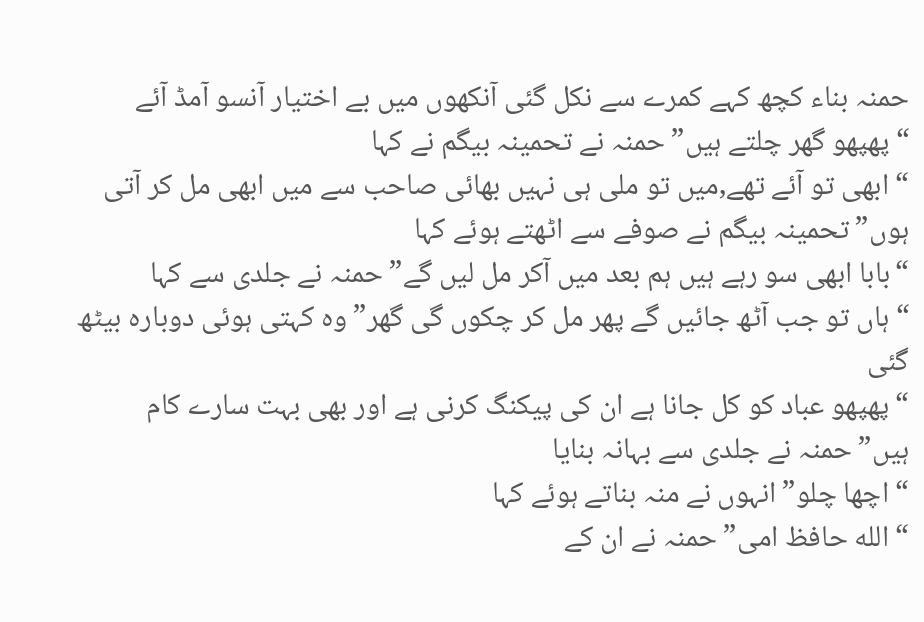حمنہ بناء کچھ کہے کمرے سے نکل گئی آنکھوں میں بے اختیار آنسو آمڈ آئے
“پھپھو گھر چلتے ہیں”حمنہ نے تحمینہ بیگم نے کہا
“ابھی تو آئے تھے,میں تو ملی ہی نہیں بھائی صاحب سے میں ابھی مل کر آتی ہوں”تحمینہ بیگم نے صوفے سے اٹھتے ہوئے کہا
“بابا ابھی سو رہے ہیں ہم بعد میں آکر مل لیں گے”حمنہ نے جلدی سے کہا
“ہاں تو جب آٹھ جائیں گے پھر مل کر چکوں گی گھر”وہ کہتی ہوئی دوبارہ بیٹھ گئی
“پھپھو عباد کو کل جانا ہے ان کی پیکنگ کرنی ہے اور بھی بہت سارے کام ہیں”حمنہ نے جلدی سے بہانہ بنایا
“اچھا چلو”انہوں نے منہ بناتے ہوئے کہا
“الله حافظ امی”حمنہ نے ان کے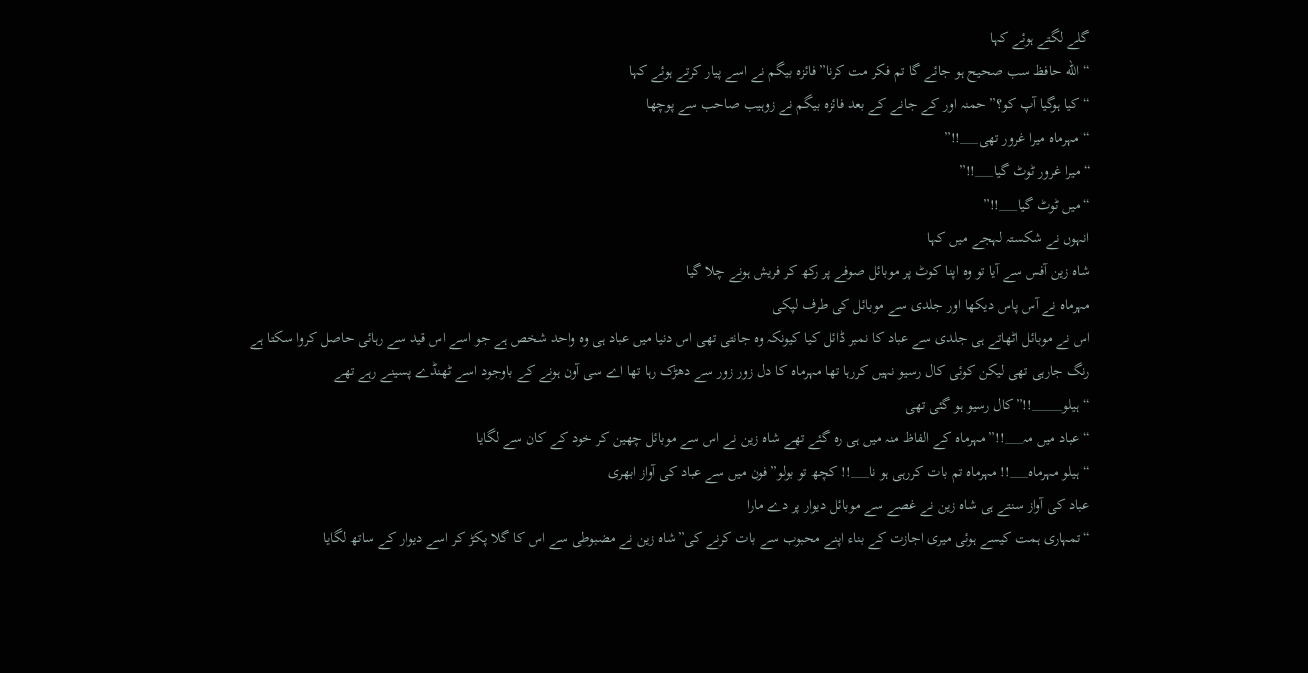گلے لگتے ہوئے کہا
“الله حافظ سب صحیح ہو جائے گا تم فکر مت کرنا”فائزہ بیگم نے اسے پیار کرتے ہوئے کہا
“کیا ہوگیا آپ کو؟”حمنہ اور کے جانے کے بعد فائزہ بیگم نے زوہیب صاحب سے پوچھا
“مہرماہ میرا غرور تھی___!!”
“میرا غرور ٹوٹ گیا___!!”
“میں ٹوٹ گیا___!!”
انہوں نے شکستہ لہجے میں کہا
شاہ زین آفس سے آیا تو وہ اپنا کوٹ پر موبائل صوفے پر رکھ کر فریش ہونے چلا گیا
مہرماہ نے آس پاس دیکھا اور جلدی سے موبائل کی طرف لپکی
اس نے موبائل اٹھاتے ہی جلدی سے عباد کا نمبر ڈائل کیا کیونکہ وہ جانتی تھی اس دنیا میں عباد ہی وہ واحد شخص ہے جو اسے اس قید سے رہائی حاصل کروا سکتا ہے
رنگ جارہی تھی لیکن کوئی کال رسیو نہیں کررہا تھا مہرماہ کا دل زور زور سے دھڑک رہا تھا اے سی آون ہونے کے باوجود اسے ٹھنڈے پسینے رہے تھے
“ہیلو_____!!”کال رسیو ہو گئی تھی
“عباد میں مہ___!!”مہرماہ کے الفاظ منہ میں ہی رہ گئے تھے شاہ زین نے اس سے موبائل چھین کر خود کے کان سے لگایا
“ہیلو مہرماہ___!! مہرماہ تم بات کررہی ہو نا___!! کچھ تو بولو”فون میں سے عباد کی آواز ابھری
عباد کی آواز سنتے ہی شاہ زین نے غصے سے موبائل دیوار پر دے مارا
“تمہاری ہمت کیسے ہوئی میری اجازت کے بناء اپنے محبوب سے بات کرنے کی”شاہ زین نے مضبوطی سے اس کا گلا پکڑ کر اسے دیوار کے ساتھ لگایا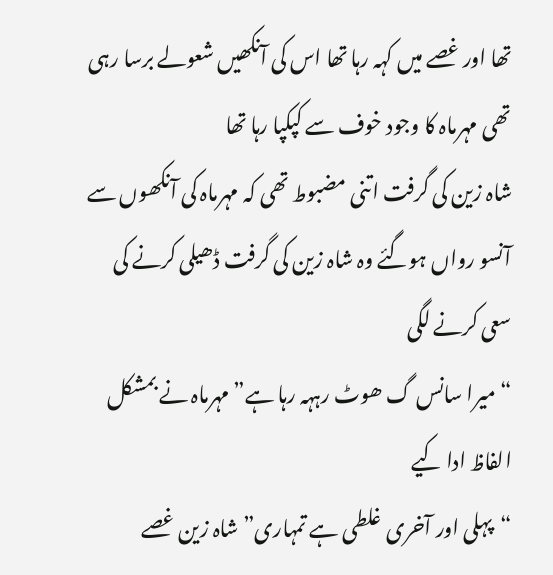تھا اور غصے میں کہہ رہا تھا اس کی آنکھیں شعولے برسا رہی تھی مہرماہ کا وجود خوف سے کپکپا رہا تھا
شاہ زین کی گرفت اتنی مضبوط تھی کہ مہرماہ کی آنکھوں سے آنسو رواں ہوگئے وہ شاہ زین کی گرفت ڈھیلی کرنے کی سعی کرنے لگی
“میرا سانس گ ھوٹ رہہہ رہا ہے”مہرماہ نے بمشکل الفاظ ادا کیے
“پہلی اور آخری غلطی ہے تمہاری”شاہ زین غصے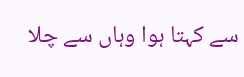سے کہتا ہوا وہاں سے چلا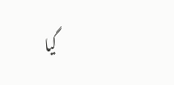گیا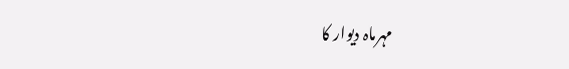مہرماہ دیوار کا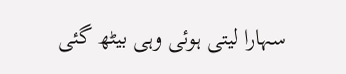سہارا لیتی ہوئی وہی بیٹھ گئی